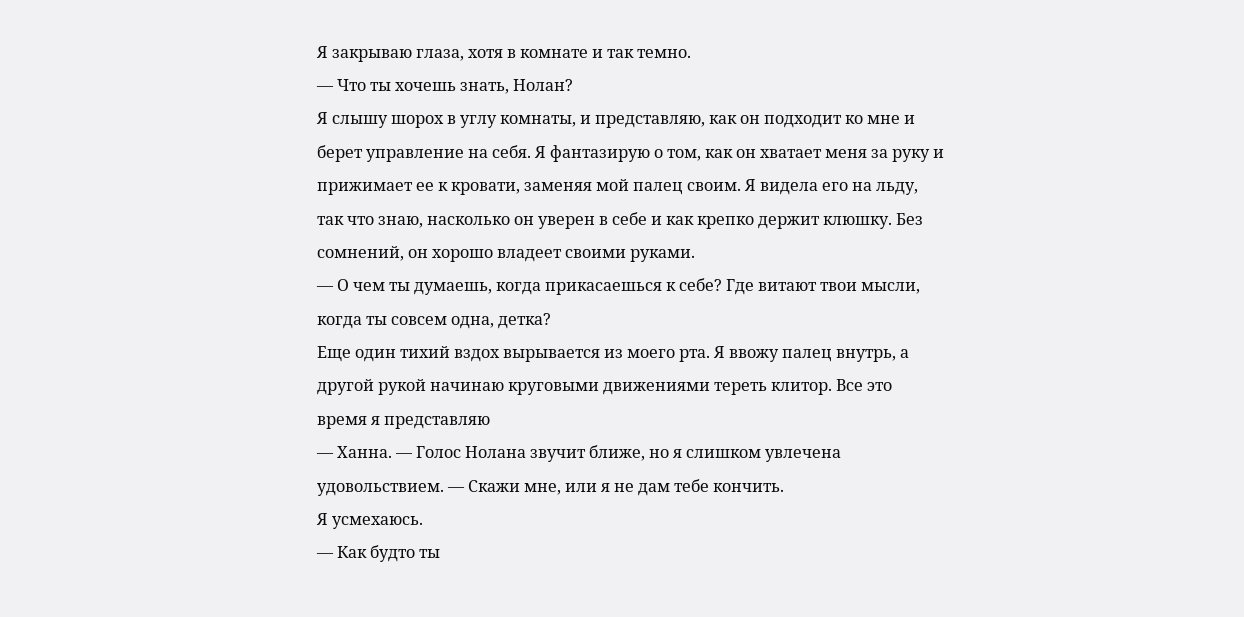Я закрываю глаза, хотя в комнате и так темно.
— Что ты хочешь знать, Нолан?
Я слышу шорох в углу комнаты, и представляю, как он подходит ко мне и берет управление на себя. Я фантазирую о том, как он хватает меня за руку и прижимает ее к кровати, заменяя мой палец своим. Я видела его на льду, так что знаю, насколько он уверен в себе и как крепко держит клюшку. Без сомнений, он хорошо владеет своими руками.
— О чем ты думаешь, когда прикасаешься к себе? Где витают твои мысли, когда ты совсем одна, детка?
Еще один тихий вздох вырывается из моего рта. Я ввожу палец внутрь, а другой рукой начинаю круговыми движениями тереть клитор. Все это время я представляю
— Ханна. — Голос Нолана звучит ближе, но я слишком увлечена удовольствием. — Скажи мне, или я не дам тебе кончить.
Я усмехаюсь.
— Как будто ты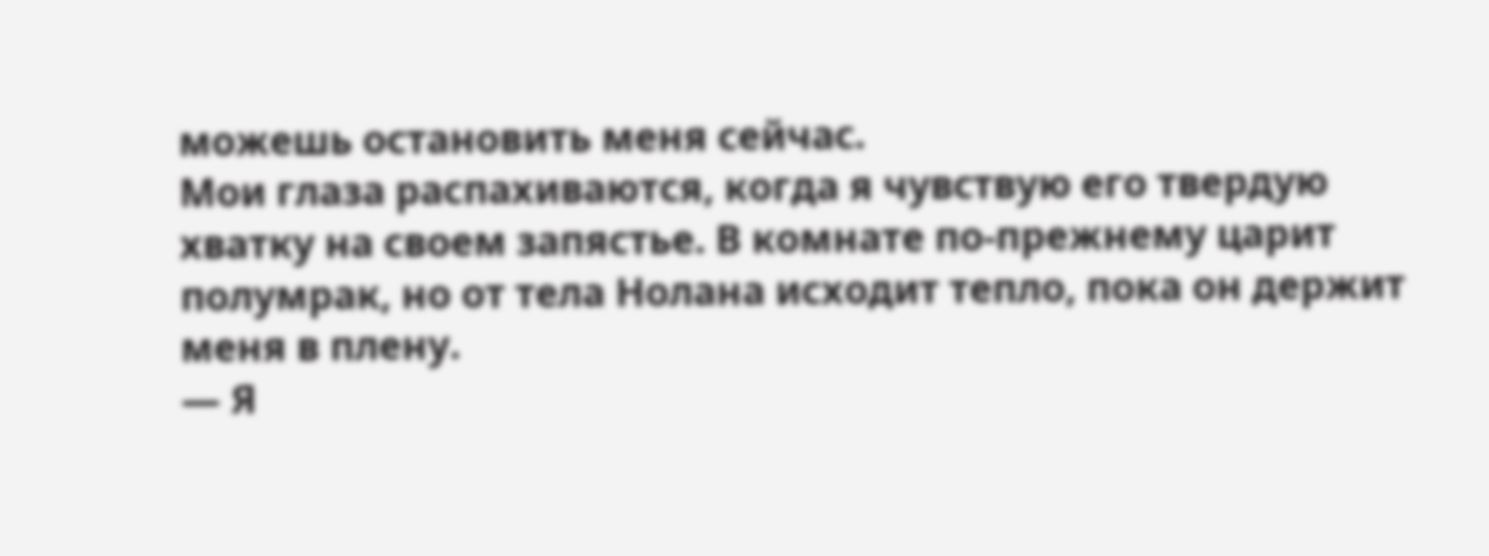можешь остановить меня сейчас.
Мои глаза распахиваются, когда я чувствую его твердую хватку на своем запястье. В комнате по-прежнему царит полумрак, но от тела Нолана исходит тепло, пока он держит меня в плену.
— Я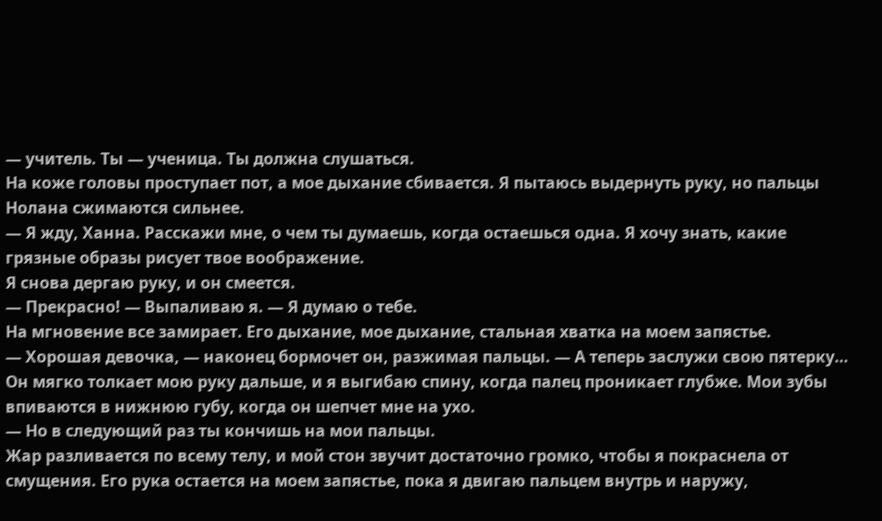— учитель. Ты — ученица. Ты должна слушаться.
На коже головы проступает пот, а мое дыхание сбивается. Я пытаюсь выдернуть руку, но пальцы Нолана сжимаются сильнее.
— Я жду, Ханна. Расскажи мне, о чем ты думаешь, когда остаешься одна. Я хочу знать, какие грязные образы рисует твое воображение.
Я снова дергаю руку, и он смеется.
— Прекрасно! — Выпаливаю я. — Я думаю о тебе.
На мгновение все замирает. Его дыхание, мое дыхание, стальная хватка на моем запястье.
— Хорошая девочка, — наконец бормочет он, разжимая пальцы. — А теперь заслужи свою пятерку…
Он мягко толкает мою руку дальше, и я выгибаю спину, когда палец проникает глубже. Мои зубы впиваются в нижнюю губу, когда он шепчет мне на ухо.
— Но в следующий раз ты кончишь на мои пальцы.
Жар разливается по всему телу, и мой стон звучит достаточно громко, чтобы я покраснела от смущения. Его рука остается на моем запястье, пока я двигаю пальцем внутрь и наружу,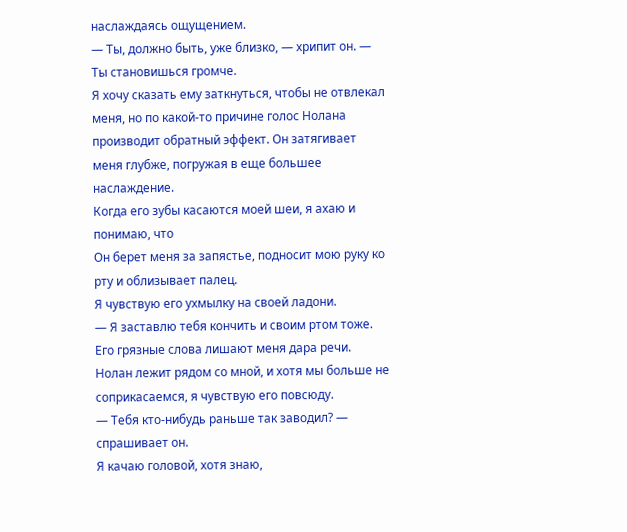наслаждаясь ощущением.
— Ты, должно быть, уже близко, — хрипит он. — Ты становишься громче.
Я хочу сказать ему заткнуться, чтобы не отвлекал меня, но по какой-то причине голос Нолана производит обратный эффект. Он затягивает меня глубже, погружая в еще большее наслаждение.
Когда его зубы касаются моей шеи, я ахаю и понимаю, что
Он берет меня за запястье, подносит мою руку ко рту и облизывает палец.
Я чувствую его ухмылку на своей ладони.
— Я заставлю тебя кончить и своим ртом тоже.
Его грязные слова лишают меня дара речи.
Нолан лежит рядом со мной, и хотя мы больше не соприкасаемся, я чувствую его повсюду.
— Тебя кто-нибудь раньше так заводил? — спрашивает он.
Я качаю головой, хотя знаю,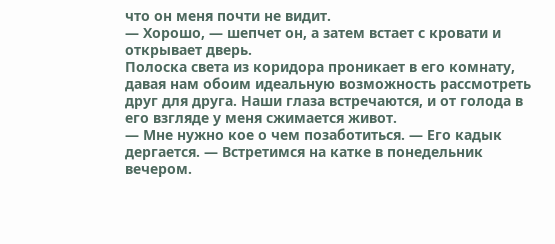что он меня почти не видит.
— Хорошо, — шепчет он, а затем встает с кровати и открывает дверь.
Полоска света из коридора проникает в его комнату, давая нам обоим идеальную возможность рассмотреть друг для друга. Наши глаза встречаются, и от голода в его взгляде у меня сжимается живот.
— Мне нужно кое о чем позаботиться. — Его кадык дергается. — Встретимся на катке в понедельник вечером.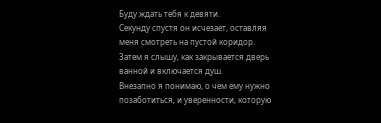Буду ждать тебя к девяти.
Секунду спустя он исчезает, оставляя меня смотреть на пустой коридор.
Затем я слышу, как закрывается дверь ванной и включается душ.
Внезапно я понимаю, о чем ему нужно позаботиться, и уверенности, которую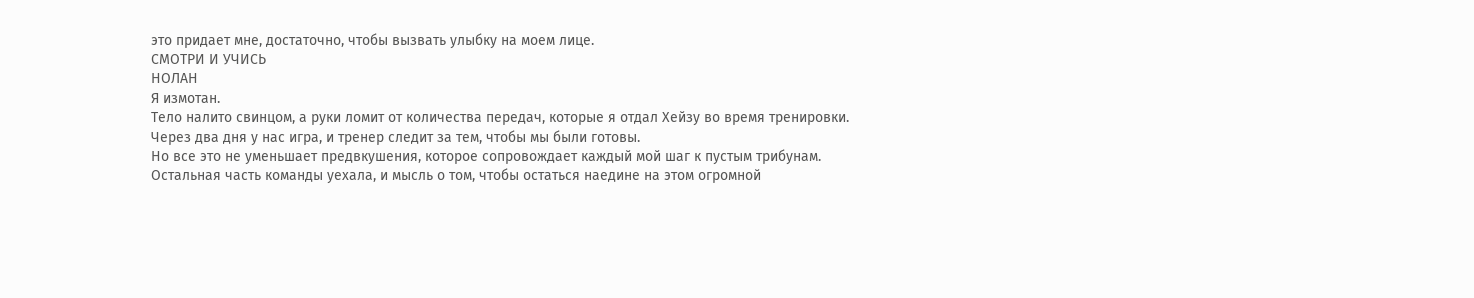это придает мне, достаточно, чтобы вызвать улыбку на моем лице.
СМОТРИ И УЧИСЬ
НОЛАН
Я измотан.
Тело налито свинцом, а руки ломит от количества передач, которые я отдал Хейзу во время тренировки.
Через два дня у нас игра, и тренер следит за тем, чтобы мы были готовы.
Но все это не уменьшает предвкушения, которое сопровождает каждый мой шаг к пустым трибунам.
Остальная часть команды уехала, и мысль о том, чтобы остаться наедине на этом огромной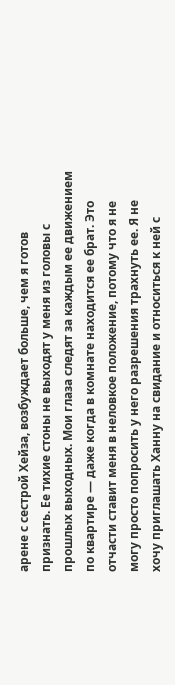арене с сестрой Хейза, возбуждает больше, чем я готов признать. Ее тихие стоны не выходят у меня из головы с прошлых выходных. Мои глаза следят за каждым ее движением по квартире — даже когда в комнате находится ее брат. Это отчасти ставит меня в неловкое положение, потому что я не могу просто попросить у него разрешения трахнуть ее. Я не хочу приглашать Ханну на свидание и относиться к ней с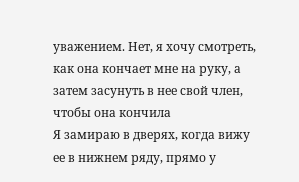уважением. Нет, я хочу смотреть, как она кончает мне на руку, а затем засунуть в нее свой член, чтобы она кончила
Я замираю в дверях, когда вижу ее в нижнем ряду, прямо у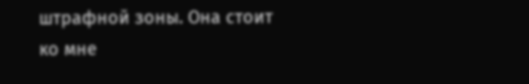штрафной зоны. Она стоит ко мне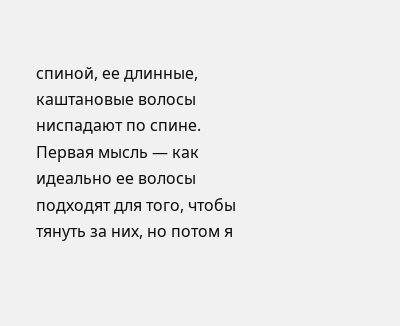спиной, ее длинные, каштановые волосы ниспадают по спине. Первая мысль — как идеально ее волосы подходят для того, чтобы тянуть за них, но потом я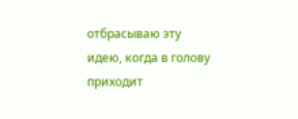отбрасываю эту идею, когда в голову приходит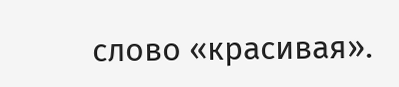слово «красивая».